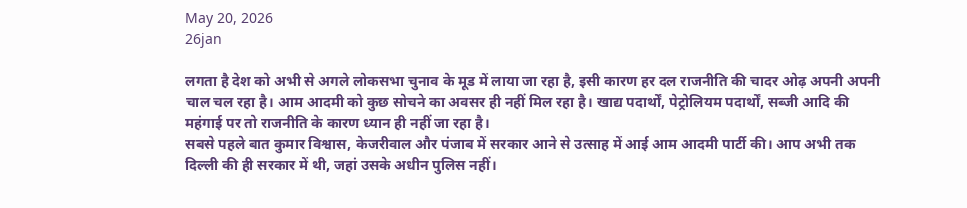May 20, 2026
26jan

लगता है देश को अभी से अगले लोकसभा चुनाव के मूड में लाया जा रहा है, इसी कारण हर दल राजनीति की चादर ओढ़ अपनी अपनी चाल चल रहा है। आम आदमी को कुछ सोचने का अवसर ही नहीं मिल रहा है। खाद्य पदार्थों, पेट्रोलियम पदार्थों, सब्जी आदि की महंगाई पर तो राजनीति के कारण ध्यान ही नहीं जा रहा है।
सबसे पहले बात कुमार विश्वास, केजरीवाल और पंजाब में सरकार आने से उत्साह में आई आम आदमी पार्टी की। आप अभी तक दिल्ली की ही सरकार में थी, जहां उसके अधीन पुलिस नहीं।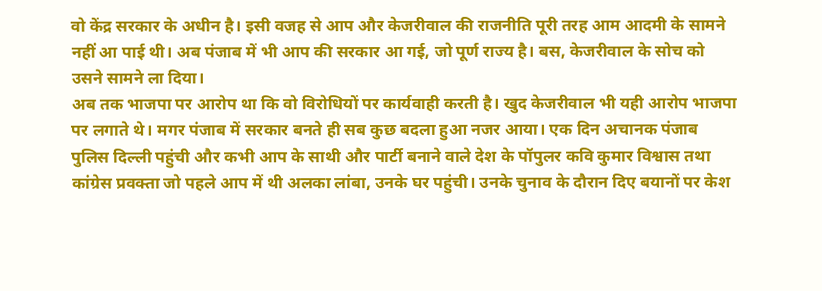वो केंद्र सरकार के अधीन है। इसी वजह से आप और केजरीवाल की राजनीति पूरी तरह आम आदमी के सामने नहीं आ पाई थी। अब पंजाब में भी आप की सरकार आ गई, जो पूर्ण राज्य है। बस, केजरीवाल के सोच को उसने सामने ला दिया।
अब तक भाजपा पर आरोप था कि वो विरोधियों पर कार्यवाही करती है। खुद केजरीवाल भी यही आरोप भाजपा पर लगाते थे। मगर पंजाब में सरकार बनते ही सब कुछ बदला हुआ नजर आया। एक दिन अचानक पंजाब पुलिस दिल्ली पहुंची और कभी आप के साथी और पार्टी बनाने वाले देश के पॉपुलर कवि कुमार विश्वास तथा कांग्रेस प्रवक्ता जो पहले आप में थी अलका लांबा, उनके घर पहुंची। उनके चुनाव के दौरान दिए बयानों पर केश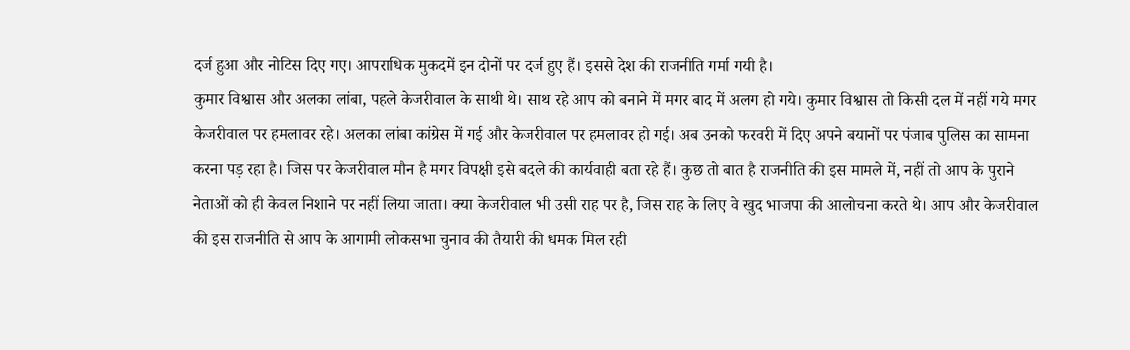दर्ज हुआ और नोटिस दिए गए। आपराधिक मुकदमें इन दोनों पर दर्ज हुए हैं। इससे देश की राजनीति गर्मा गयी है।
कुमार विश्वास और अलका लांबा, पहले केजरीवाल के साथी थे। साथ रहे आप को बनाने में मगर बाद में अलग हो गये। कुमार विश्वास तो किसी दल में नहीं गये मगर केजरीवाल पर हमलावर रहे। अलका लांबा कांग्रेस में गई और केजरीवाल पर हमलावर हो गई। अब उनको फरवरी में दिए अपने बयानों पर पंजाब पुलिस का सामना करना पड़ रहा है। जिस पर केजरीवाल मौन है मगर विपक्षी इसे बदले की कार्यवाही बता रहे हैं। कुछ तो बात है राजनीति की इस मामले में, नहीं तो आप के पुराने नेताओं को ही केवल निशाने पर नहीं लिया जाता। क्या केजरीवाल भी उसी राह पर है, जिस राह के लिए वे खुद भाजपा की आलोचना करते थे। आप और केजरीवाल की इस राजनीति से आप के आगामी लोकसभा चुनाव की तैयारी की धमक मिल रही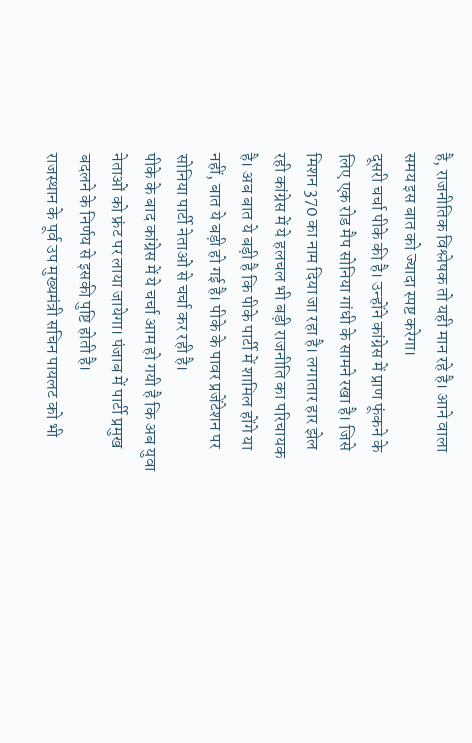है, राजनीतिक विश्लेषक तो यही मान रहे है। आने वाला समय इस बात को ज्यादा स्पष्ट करेगा।
दूसरी चर्चा पीके की है। उन्होंने कांग्रेस में प्राण फूंकने के लिए एक रोड मैप सोनिया गांधी के सामने रखा है। जिसे मिशन 370 का नाम दिया जा रहा है। लगातार हार झेल रही कांग्रेस में ये हलचल भी बड़ी राजनीति का परिचायक है। अब बात ये बड़ी है कि पीके पार्टी में शामिल होंगे या नहीं, बात ये बड़ी हो गई है। पीके के पावर प्रजेंटेशन पर सोनिया पार्टी नेताओं से चर्चा कर रही है।
पीके के बाद कांग्रेस में ये चर्चा आम हो गयी है कि अब युवा नेताओं को फ्रंट पर लाया जायेगा। पंजाब में पार्टी प्रमुख बदलने के निर्णय से इसकी पुष्टि होती है।
राजस्थान के पूर्व उप मुख्यमंत्री सचिन पायलट को भी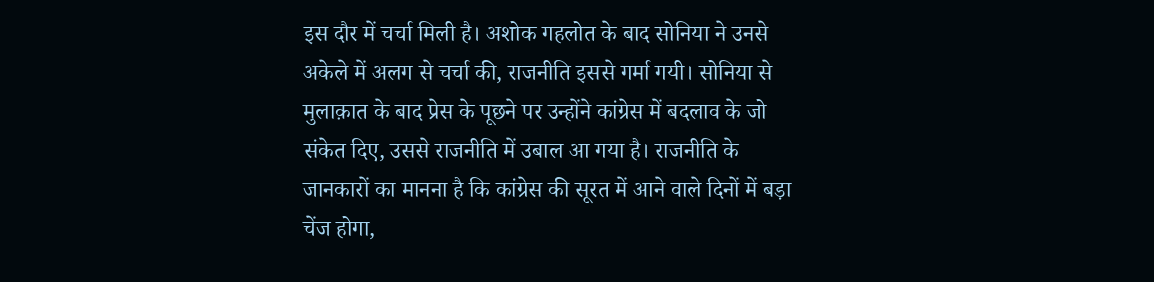इस दौर में चर्चा मिली है। अशोक गहलोत के बाद सोनिया ने उनसे अकेले में अलग से चर्चा की, राजनीति इससे गर्मा गयी। सोनिया से मुलाक़ात के बाद प्रेस के पूछने पर उन्होंने कांग्रेस में बदलाव के जो संकेत दिए, उससे राजनीति में उबाल आ गया है। राजनीति के जानकारों का मानना है कि कांग्रेस की सूरत में आने वाले दिनों में बड़ा चेंज होगा,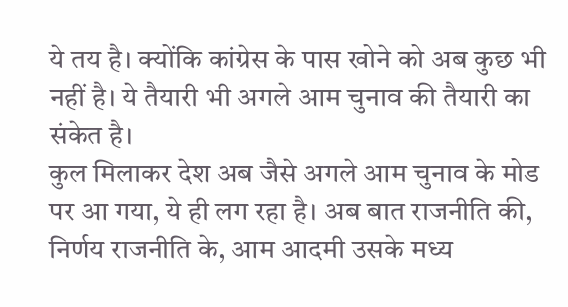ये तय है। क्योंकि कांग्रेस के पास खोने को अब कुछ भी नहीं है। ये तैयारी भी अगले आम चुनाव की तैयारी का संकेत है।
कुल मिलाकर देश अब जैसे अगले आम चुनाव के मोड पर आ गया, ये ही लग रहा है। अब बात राजनीति की, निर्णय राजनीति के, आम आदमी उसके मध्य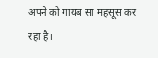अपने को गायब सा महसूस कर रहा है।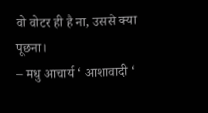वो वोटर ही है ना, उससे क्या पूछना।
– मधु आचार्य ‘ आशावादी ‘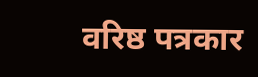वरिष्ठ पत्रकार